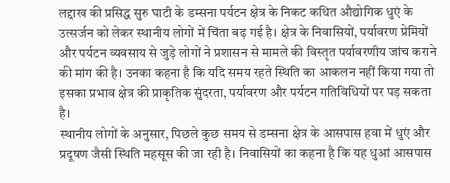लद्दाख की प्रसिद्ध सुरु घाटी के डम्सना पर्यटन क्षेत्र के निकट कथित औद्योगिक धुएं के उत्सर्जन को लेकर स्थानीय लोगों में चिंता बढ़ गई है। क्षेत्र के निवासियों, पर्यावरण प्रेमियों और पर्यटन व्यवसाय से जुड़े लोगों ने प्रशासन से मामले की विस्तृत पर्यावरणीय जांच कराने की मांग की है। उनका कहना है कि यदि समय रहते स्थिति का आकलन नहीं किया गया तो इसका प्रभाव क्षेत्र की प्राकृतिक सुंदरता, पर्यावरण और पर्यटन गतिविधियों पर पड़ सकता है।
स्थानीय लोगों के अनुसार, पिछले कुछ समय से डम्सना क्षेत्र के आसपास हवा में धुएं और प्रदूषण जैसी स्थिति महसूस की जा रही है। निवासियों का कहना है कि यह धुआं आसपास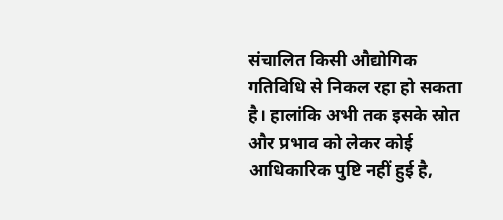संचालित किसी औद्योगिक गतिविधि से निकल रहा हो सकता है। हालांकि अभी तक इसके स्रोत और प्रभाव को लेकर कोई आधिकारिक पुष्टि नहीं हुई है,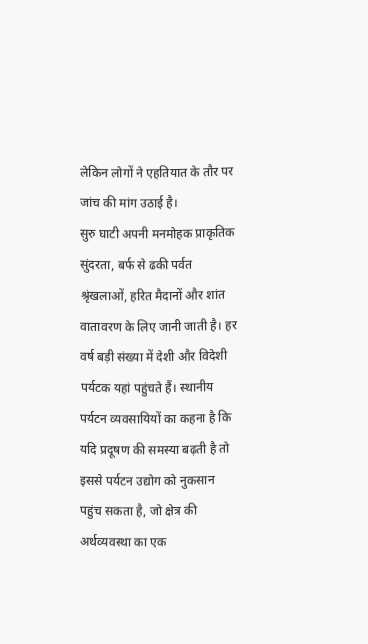लेकिन लोगों ने एहतियात के तौर पर जांच की मांग उठाई है।
सुरु घाटी अपनी मनमोहक प्राकृतिक सुंदरता, बर्फ से ढकी पर्वत श्रृंखलाओं, हरित मैदानों और शांत वातावरण के लिए जानी जाती है। हर वर्ष बड़ी संख्या में देशी और विदेशी पर्यटक यहां पहुंचते हैं। स्थानीय पर्यटन व्यवसायियों का कहना है कि यदि प्रदूषण की समस्या बढ़ती है तो इससे पर्यटन उद्योग को नुकसान पहुंच सकता है, जो क्षेत्र की अर्थव्यवस्था का एक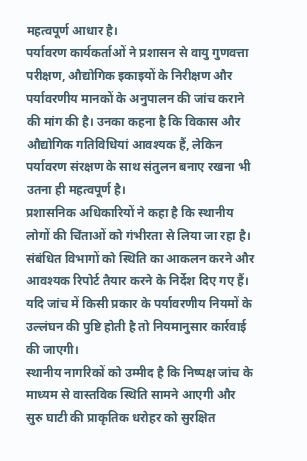महत्वपूर्ण आधार है।
पर्यावरण कार्यकर्ताओं ने प्रशासन से वायु गुणवत्ता परीक्षण, औद्योगिक इकाइयों के निरीक्षण और पर्यावरणीय मानकों के अनुपालन की जांच कराने की मांग की है। उनका कहना है कि विकास और औद्योगिक गतिविधियां आवश्यक हैं, लेकिन पर्यावरण संरक्षण के साथ संतुलन बनाए रखना भी उतना ही महत्वपूर्ण है।
प्रशासनिक अधिकारियों ने कहा है कि स्थानीय लोगों की चिंताओं को गंभीरता से लिया जा रहा है। संबंधित विभागों को स्थिति का आकलन करने और आवश्यक रिपोर्ट तैयार करने के निर्देश दिए गए हैं। यदि जांच में किसी प्रकार के पर्यावरणीय नियमों के उल्लंघन की पुष्टि होती है तो नियमानुसार कार्रवाई की जाएगी।
स्थानीय नागरिकों को उम्मीद है कि निष्पक्ष जांच के माध्यम से वास्तविक स्थिति सामने आएगी और सुरु घाटी की प्राकृतिक धरोहर को सुरक्षित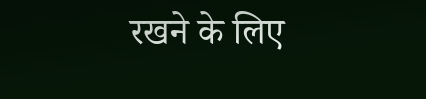रखने के लिए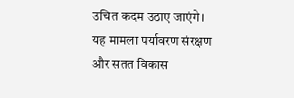उचित कदम उठाए जाएंगे। यह मामला पर्यावरण संरक्षण और सतत विकास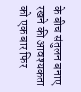के बीच संतुलन बनाए रखने की आवश्यकता को एक बार फिर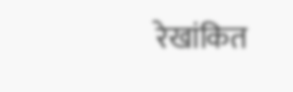रेखांकित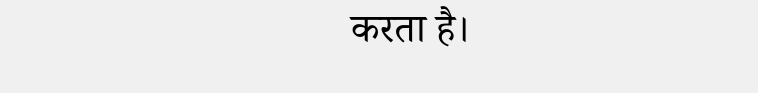करता है।